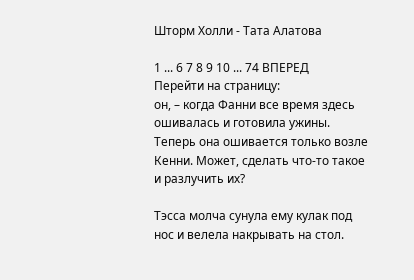Шторм Холли - Тата Алатова

1 ... 6 7 8 9 10 ... 74 ВПЕРЕД
Перейти на страницу:
он, – когда Фанни все время здесь ошивалась и готовила ужины. Теперь она ошивается только возле Кенни. Может, сделать что-то такое и разлучить их?

Тэсса молча сунула ему кулак под нос и велела накрывать на стол.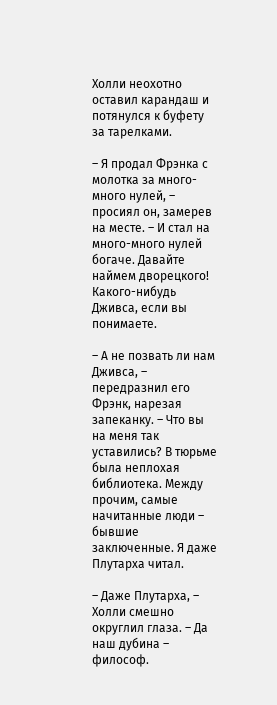Холли неохотно оставил карандаш и потянулся к буфету за тарелками.

– Я продал Фрэнка с молотка за много-много нулей, – просиял он, замерев на месте. – И стал на много-много нулей богаче. Давайте наймем дворецкого! Какого-нибудь Дживса, если вы понимаете.

– А не позвать ли нам Дживса, – передразнил его Фрэнк, нарезая запеканку. – Что вы на меня так уставились? В тюрьме была неплохая библиотека. Между прочим, самые начитанные люди – бывшие заключенные. Я даже Плутарха читал.

– Даже Плутарха, – Холли смешно округлил глаза. – Да наш дубина – философ.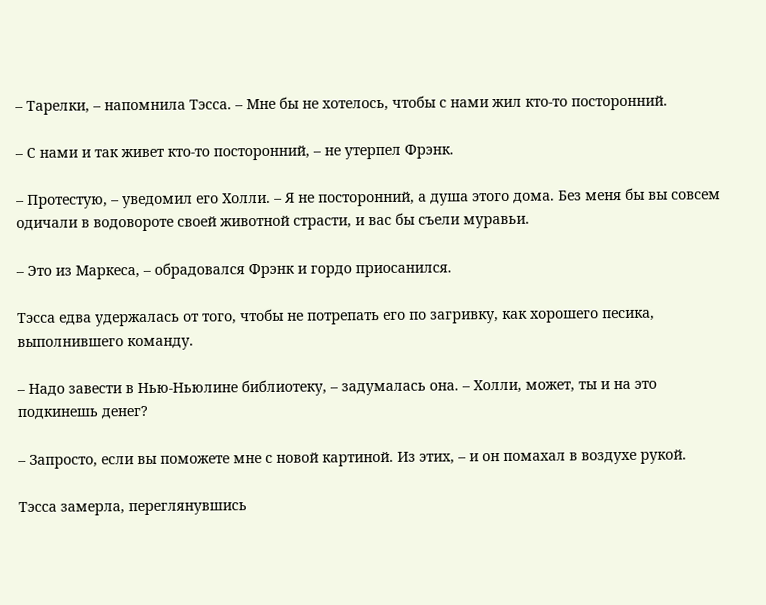– Тарелки, – напомнила Тэсса. – Мне бы не хотелось, чтобы с нами жил кто-то посторонний.

– С нами и так живет кто-то посторонний, – не утерпел Фрэнк.

– Протестую, – уведомил его Холли. – Я не посторонний, а душа этого дома. Без меня бы вы совсем одичали в водовороте своей животной страсти, и вас бы съели муравьи.

– Это из Маркеса, – обрадовался Фрэнк и гордо приосанился.

Тэсса едва удержалась от того, чтобы не потрепать его по загривку, как хорошего песика, выполнившего команду.

– Надо завести в Нью-Ньюлине библиотеку, – задумалась она. – Холли, может, ты и на это подкинешь денег?

– Запросто, если вы поможете мне с новой картиной. Из этих, – и он помахал в воздухе рукой.

Тэсса замерла, переглянувшись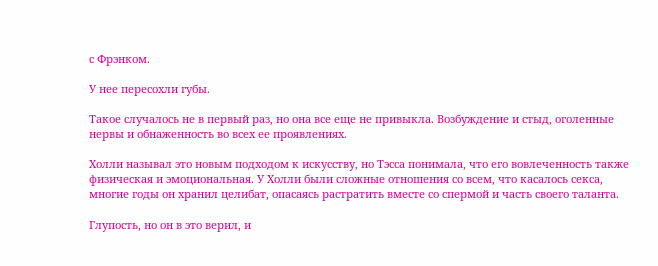с Фрэнком.

У нее пересохли губы.

Такое случалось не в первый раз, но она все еще не привыкла. Возбуждение и стыд, оголенные нервы и обнаженность во всех ее проявлениях.

Холли называл это новым подходом к искусству, но Тэсса понимала, что его вовлеченность также физическая и эмоциональная. У Холли были сложные отношения со всем, что касалось секса, многие годы он хранил целибат, опасаясь растратить вместе со спермой и часть своего таланта.

Глупость, но он в это верил, и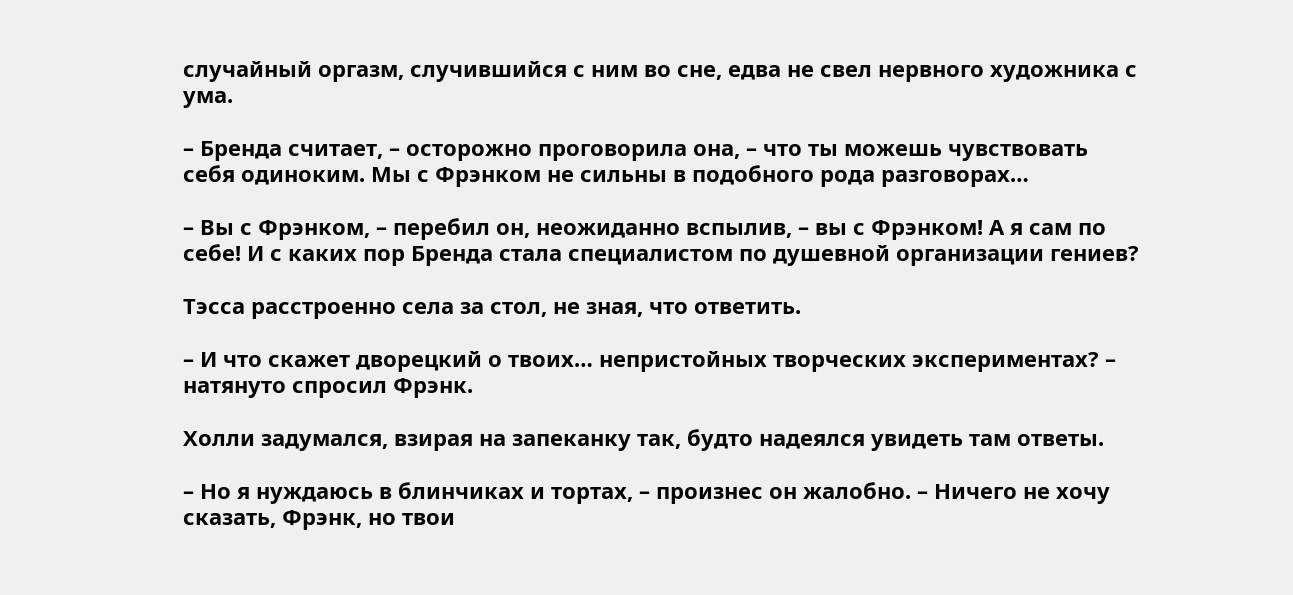случайный оргазм, случившийся с ним во сне, едва не свел нервного художника с ума.

– Бренда считает, – осторожно проговорила она, – что ты можешь чувствовать себя одиноким. Мы с Фрэнком не сильны в подобного рода разговорах…

– Вы с Фрэнком, – перебил он, неожиданно вспылив, – вы с Фрэнком! А я сам по себе! И с каких пор Бренда стала специалистом по душевной организации гениев?

Тэсса расстроенно села за стол, не зная, что ответить.

– И что скажет дворецкий о твоих… непристойных творческих экспериментах? – натянуто спросил Фрэнк.

Холли задумался, взирая на запеканку так, будто надеялся увидеть там ответы.

– Но я нуждаюсь в блинчиках и тортах, – произнес он жалобно. – Ничего не хочу сказать, Фрэнк, но твои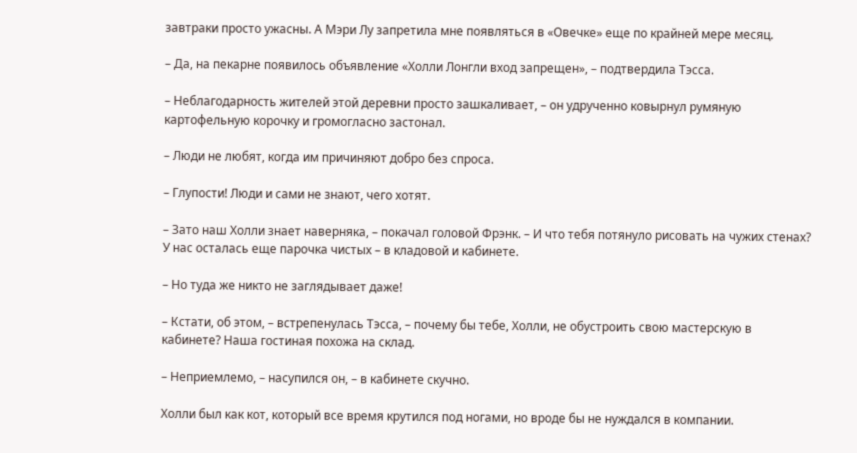завтраки просто ужасны. А Мэри Лу запретила мне появляться в «Овечке» еще по крайней мере месяц.

– Да, на пекарне появилось объявление «Холли Лонгли вход запрещен», – подтвердила Тэсса.

– Неблагодарность жителей этой деревни просто зашкаливает, – он удрученно ковырнул румяную картофельную корочку и громогласно застонал.

– Люди не любят, когда им причиняют добро без спроса.

– Глупости! Люди и сами не знают, чего хотят.

– Зато наш Холли знает наверняка, – покачал головой Фрэнк. – И что тебя потянуло рисовать на чужих стенах? У нас осталась еще парочка чистых – в кладовой и кабинете.

– Но туда же никто не заглядывает даже!

– Кстати, об этом, – встрепенулась Тэсса, – почему бы тебе, Холли, не обустроить свою мастерскую в кабинете? Наша гостиная похожа на склад.

– Неприемлемо, – насупился он, – в кабинете скучно.

Холли был как кот, который все время крутился под ногами, но вроде бы не нуждался в компании.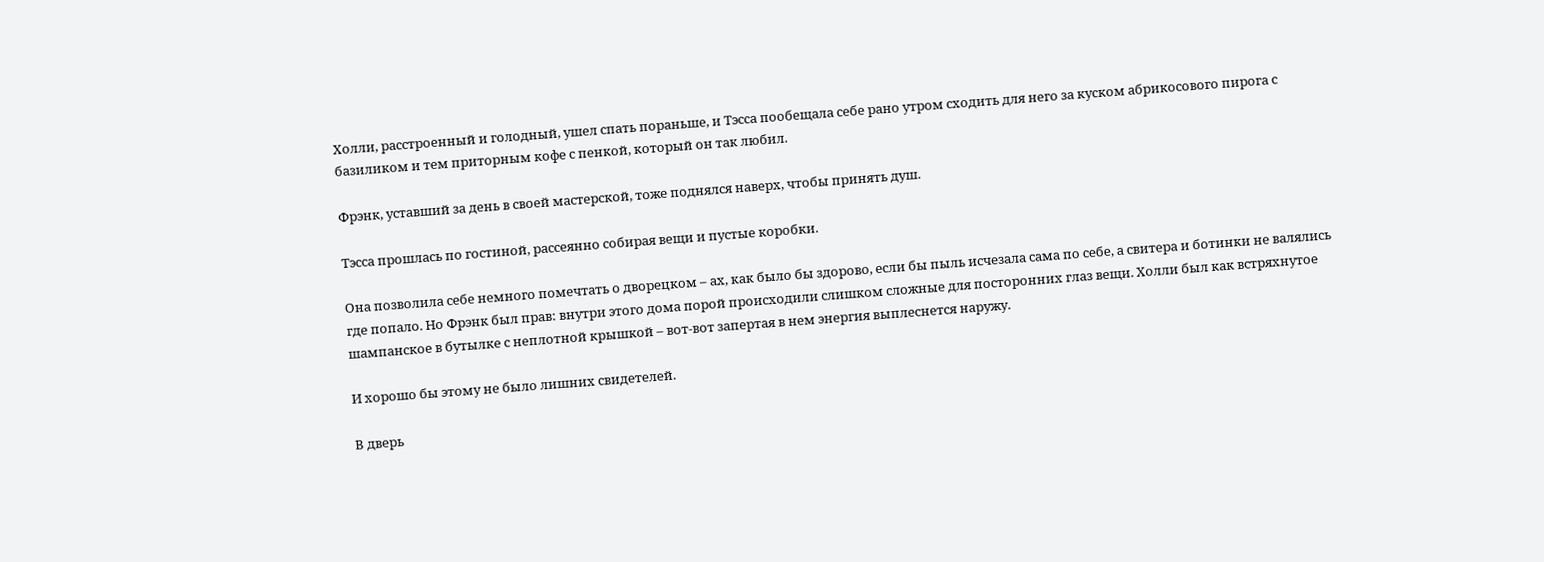Холли, расстроенный и голодный, ушел спать пораньше, и Тэсса пообещала себе рано утром сходить для него за куском абрикосового пирога с базиликом и тем приторным кофе с пенкой, который он так любил.

Фрэнк, уставший за день в своей мастерской, тоже поднялся наверх, чтобы принять душ.

Тэсса прошлась по гостиной, рассеянно собирая вещи и пустые коробки.

Она позволила себе немного помечтать о дворецком – ах, как было бы здорово, если бы пыль исчезала сама по себе, а свитера и ботинки не валялись где попало. Но Фрэнк был прав: внутри этого дома порой происходили слишком сложные для посторонних глаз вещи. Холли был как встряхнутое шампанское в бутылке с неплотной крышкой – вот-вот запертая в нем энергия выплеснется наружу.

И хорошо бы этому не было лишних свидетелей.

В дверь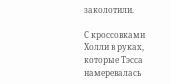заколотили.

С кроссовками Холли в руках, которые Тэсса намеревалась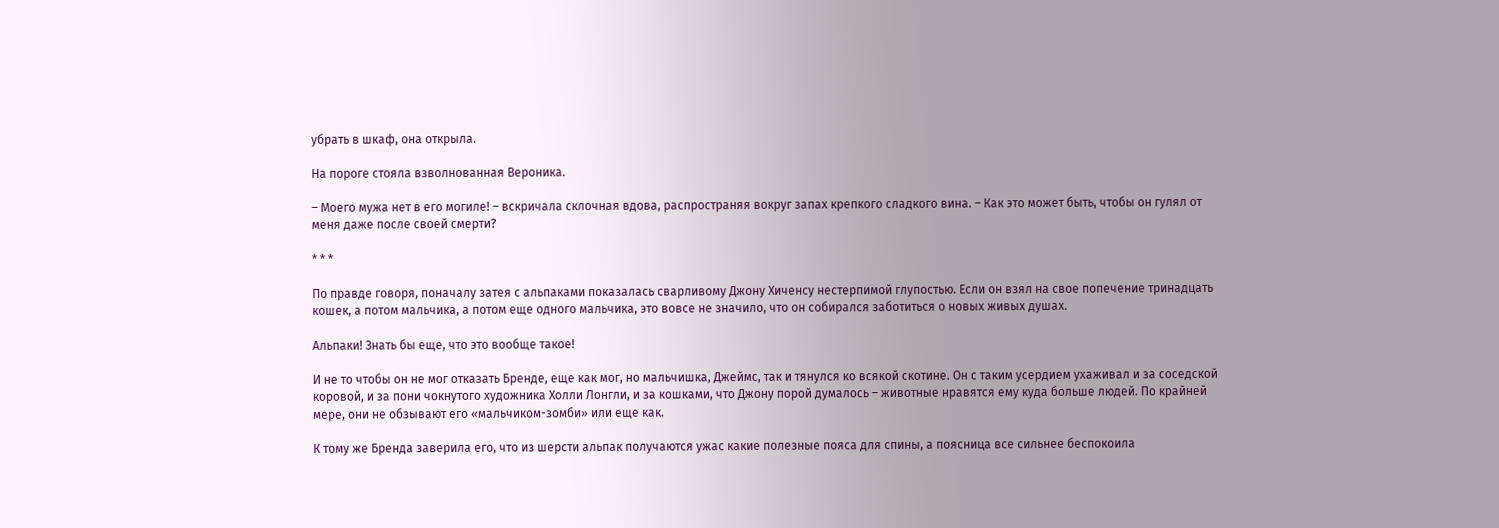убрать в шкаф, она открыла.

На пороге стояла взволнованная Вероника.

– Моего мужа нет в его могиле! – вскричала склочная вдова, распространяя вокруг запах крепкого сладкого вина. – Как это может быть, чтобы он гулял от меня даже после своей смерти?

* * *

По правде говоря, поначалу затея с альпаками показалась сварливому Джону Хиченсу нестерпимой глупостью. Если он взял на свое попечение тринадцать кошек, а потом мальчика, а потом еще одного мальчика, это вовсе не значило, что он собирался заботиться о новых живых душах.

Альпаки! Знать бы еще, что это вообще такое!

И не то чтобы он не мог отказать Бренде, еще как мог, но мальчишка, Джеймс, так и тянулся ко всякой скотине. Он с таким усердием ухаживал и за соседской коровой, и за пони чокнутого художника Холли Лонгли, и за кошками, что Джону порой думалось – животные нравятся ему куда больше людей. По крайней мере, они не обзывают его «мальчиком-зомби» или еще как.

К тому же Бренда заверила его, что из шерсти альпак получаются ужас какие полезные пояса для спины, а поясница все сильнее беспокоила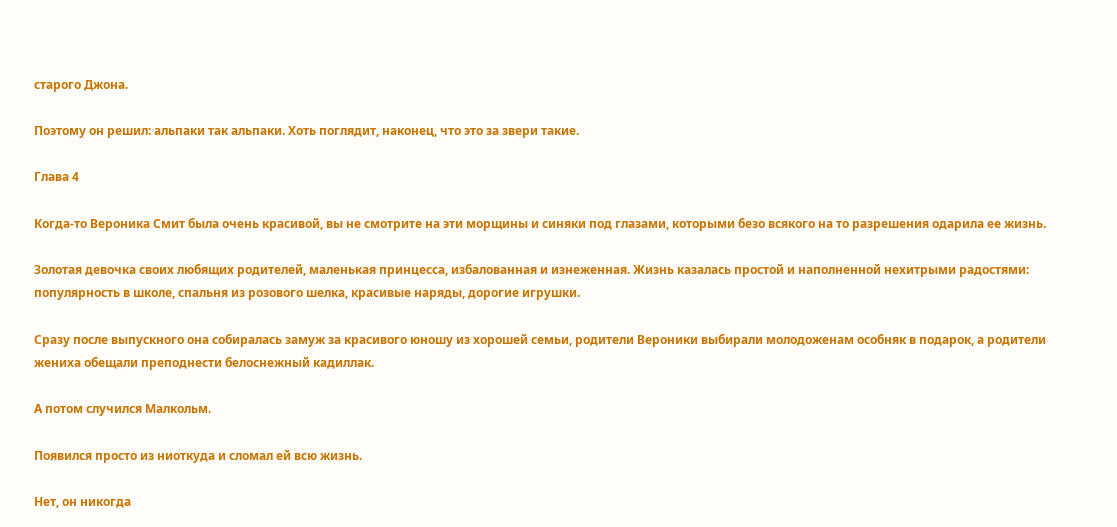старого Джона.

Поэтому он решил: альпаки так альпаки. Хоть поглядит, наконец, что это за звери такие.

Глава 4

Когда-то Вероника Смит была очень красивой, вы не смотрите на эти морщины и синяки под глазами, которыми безо всякого на то разрешения одарила ее жизнь.

Золотая девочка своих любящих родителей, маленькая принцесса, избалованная и изнеженная. Жизнь казалась простой и наполненной нехитрыми радостями: популярность в школе, спальня из розового шелка, красивые наряды, дорогие игрушки.

Сразу после выпускного она собиралась замуж за красивого юношу из хорошей семьи, родители Вероники выбирали молодоженам особняк в подарок, а родители жениха обещали преподнести белоснежный кадиллак.

А потом случился Малкольм.

Появился просто из ниоткуда и сломал ей всю жизнь.

Нет, он никогда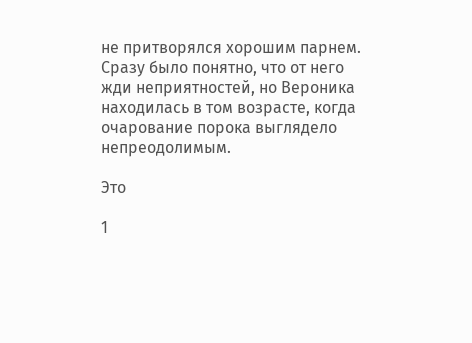не притворялся хорошим парнем. Сразу было понятно, что от него жди неприятностей, но Вероника находилась в том возрасте, когда очарование порока выглядело непреодолимым.

Это

1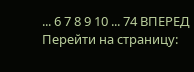... 6 7 8 9 10 ... 74 ВПЕРЕД
Перейти на страницу: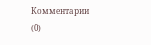Комментарии (0)